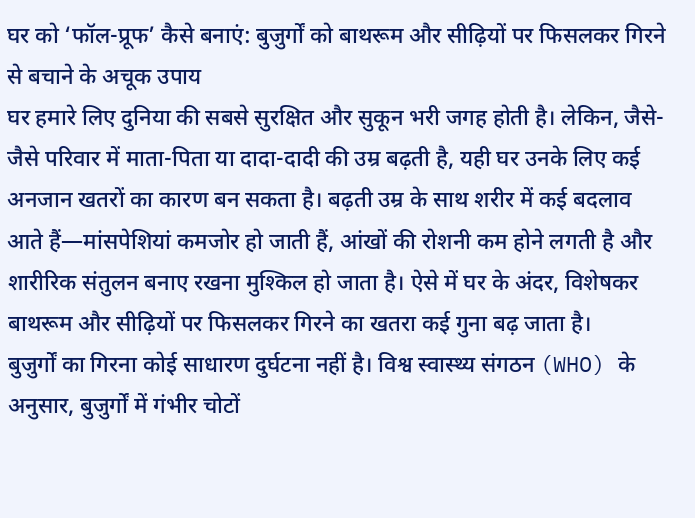घर को ‘फॉल-प्रूफ’ कैसे बनाएं: बुजुर्गों को बाथरूम और सीढ़ियों पर फिसलकर गिरने से बचाने के अचूक उपाय
घर हमारे लिए दुनिया की सबसे सुरक्षित और सुकून भरी जगह होती है। लेकिन, जैसे-जैसे परिवार में माता-पिता या दादा-दादी की उम्र बढ़ती है, यही घर उनके लिए कई अनजान खतरों का कारण बन सकता है। बढ़ती उम्र के साथ शरीर में कई बदलाव आते हैं—मांसपेशियां कमजोर हो जाती हैं, आंखों की रोशनी कम होने लगती है और शारीरिक संतुलन बनाए रखना मुश्किल हो जाता है। ऐसे में घर के अंदर, विशेषकर बाथरूम और सीढ़ियों पर फिसलकर गिरने का खतरा कई गुना बढ़ जाता है।
बुजुर्गों का गिरना कोई साधारण दुर्घटना नहीं है। विश्व स्वास्थ्य संगठन (WHO) के अनुसार, बुजुर्गों में गंभीर चोटों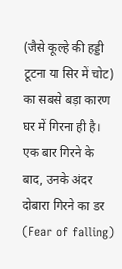(जैसे कूल्हे की हड्डी टूटना या सिर में चोट) का सबसे बड़ा कारण घर में गिरना ही है। एक बार गिरने के बाद, उनके अंदर दोबारा गिरने का डर (Fear of falling)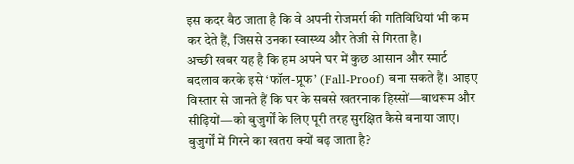इस कदर बैठ जाता है कि वे अपनी रोजमर्रा की गतिविधियां भी कम कर देते हैं, जिससे उनका स्वास्थ्य और तेजी से गिरता है।
अच्छी खबर यह है कि हम अपने घर में कुछ आसान और स्मार्ट बदलाव करके इसे ‘फॉल-प्रूफ’ (Fall-Proof) बना सकते हैं। आइए विस्तार से जानते हैं कि घर के सबसे खतरनाक हिस्सों—बाथरूम और सीढ़ियों—को बुजुर्गों के लिए पूरी तरह सुरक्षित कैसे बनाया जाए।
बुजुर्गों में गिरने का खतरा क्यों बढ़ जाता है?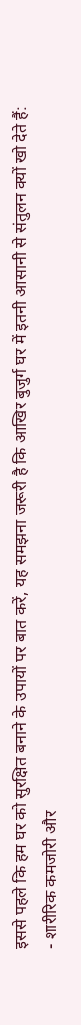इससे पहले कि हम घर को सुरक्षित बनाने के उपायों पर बात करें, यह समझना जरूरी है कि आखिर बुजुर्ग घर में इतनी आसानी से संतुलन क्यों खो देते हैं:
- शारीरिक कमजोरी और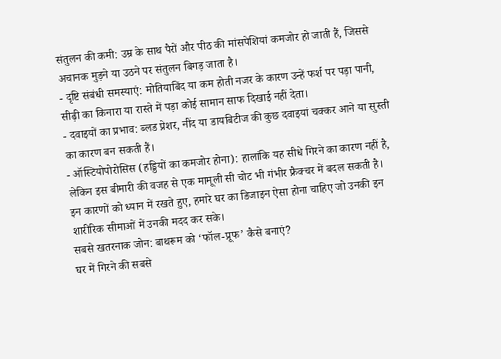संतुलन की कमी: उम्र के साथ पैरों और पीठ की मांसपेशियां कमजोर हो जाती हैं, जिससे अचानक मुड़ने या उठने पर संतुलन बिगड़ जाता है।
- दृष्टि संबंधी समस्याएं: मोतियाबिंद या कम होती नजर के कारण उन्हें फर्श पर पड़ा पानी, सीढ़ी का किनारा या रास्ते में पड़ा कोई सामान साफ दिखाई नहीं देता।
- दवाइयों का प्रभाव: ब्लड प्रेशर, नींद या डायबिटीज की कुछ दवाइयां चक्कर आने या सुस्ती का कारण बन सकती हैं।
- ऑस्टियोपोरोसिस (हड्डियों का कमजोर होना): हालांकि यह सीधे गिरने का कारण नहीं है, लेकिन इस बीमारी की वजह से एक मामूली सी चोट भी गंभीर फ्रैक्चर में बदल सकती है।
इन कारणों को ध्यान में रखते हुए, हमारे घर का डिजाइन ऐसा होना चाहिए जो उनकी इन शारीरिक सीमाओं में उनकी मदद कर सके।
सबसे खतरनाक जोन: बाथरूम को ‘फॉल-प्रूफ’ कैसे बनाएं?
घर में गिरने की सबसे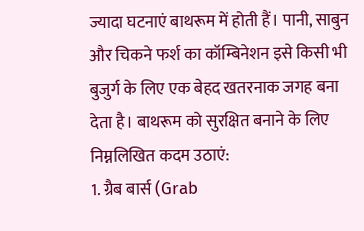ज्यादा घटनाएं बाथरूम में होती हैं। पानी, साबुन और चिकने फर्श का कॉम्बिनेशन इसे किसी भी बुजुर्ग के लिए एक बेहद खतरनाक जगह बना देता है। बाथरूम को सुरक्षित बनाने के लिए निम्नलिखित कदम उठाएं:
1. ग्रैब बार्स (Grab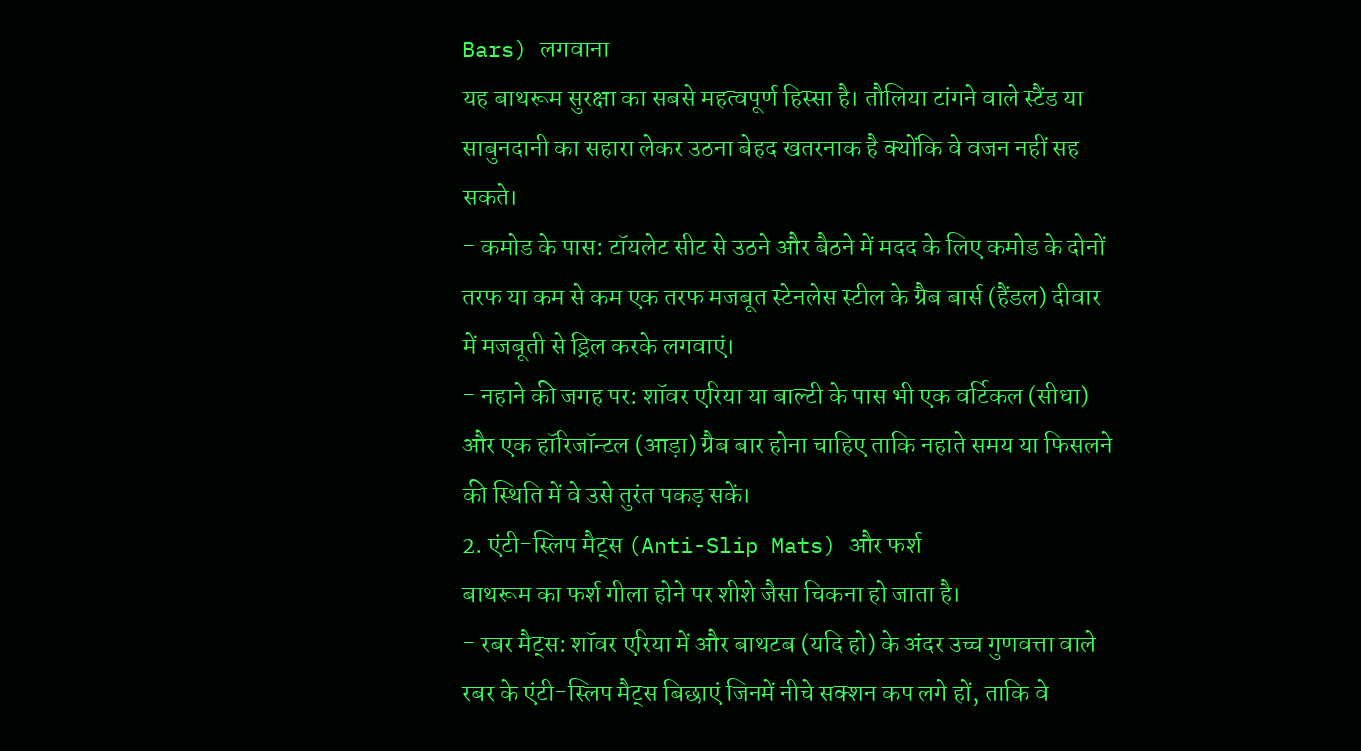Bars) लगवाना
यह बाथरूम सुरक्षा का सबसे महत्वपूर्ण हिस्सा है। तौलिया टांगने वाले स्टैंड या साबुनदानी का सहारा लेकर उठना बेहद खतरनाक है क्योंकि वे वजन नहीं सह सकते।
- कमोड के पास: टॉयलेट सीट से उठने और बैठने में मदद के लिए कमोड के दोनों तरफ या कम से कम एक तरफ मजबूत स्टेनलेस स्टील के ग्रैब बार्स (हैंडल) दीवार में मजबूती से ड्रिल करके लगवाएं।
- नहाने की जगह पर: शॉवर एरिया या बाल्टी के पास भी एक वर्टिकल (सीधा) और एक हॉरिजॉन्टल (आड़ा) ग्रैब बार होना चाहिए ताकि नहाते समय या फिसलने की स्थिति में वे उसे तुरंत पकड़ सकें।
2. एंटी-स्लिप मैट्स (Anti-Slip Mats) और फर्श
बाथरूम का फर्श गीला होने पर शीशे जैसा चिकना हो जाता है।
- रबर मैट्स: शॉवर एरिया में और बाथटब (यदि हो) के अंदर उच्च गुणवत्ता वाले रबर के एंटी-स्लिप मैट्स बिछाएं जिनमें नीचे सक्शन कप लगे हों, ताकि वे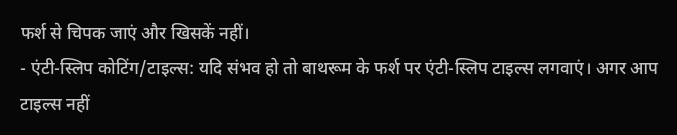फर्श से चिपक जाएं और खिसकें नहीं।
- एंटी-स्लिप कोटिंग/टाइल्स: यदि संभव हो तो बाथरूम के फर्श पर एंटी-स्लिप टाइल्स लगवाएं। अगर आप टाइल्स नहीं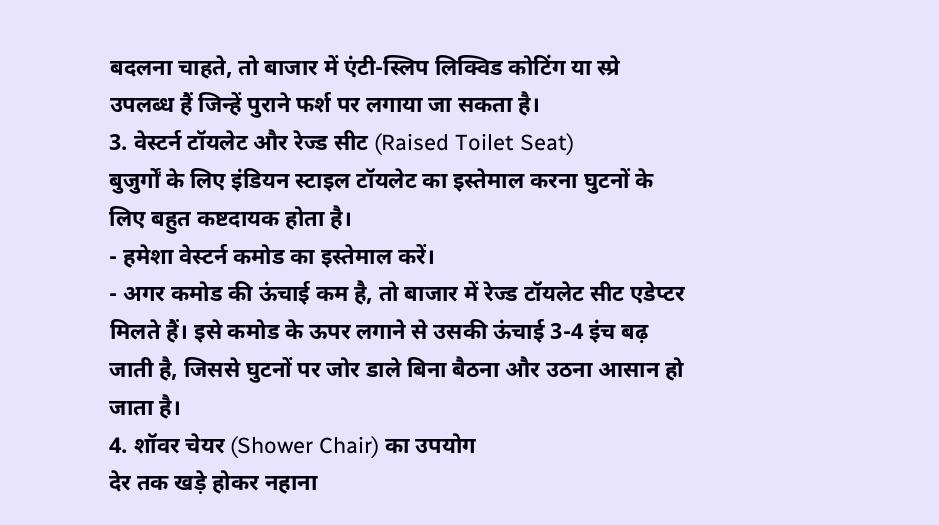बदलना चाहते, तो बाजार में एंटी-स्लिप लिक्विड कोटिंग या स्प्रे उपलब्ध हैं जिन्हें पुराने फर्श पर लगाया जा सकता है।
3. वेस्टर्न टॉयलेट और रेज्ड सीट (Raised Toilet Seat)
बुजुर्गों के लिए इंडियन स्टाइल टॉयलेट का इस्तेमाल करना घुटनों के लिए बहुत कष्टदायक होता है।
- हमेशा वेस्टर्न कमोड का इस्तेमाल करें।
- अगर कमोड की ऊंचाई कम है, तो बाजार में रेज्ड टॉयलेट सीट एडेप्टर मिलते हैं। इसे कमोड के ऊपर लगाने से उसकी ऊंचाई 3-4 इंच बढ़ जाती है, जिससे घुटनों पर जोर डाले बिना बैठना और उठना आसान हो जाता है।
4. शॉवर चेयर (Shower Chair) का उपयोग
देर तक खड़े होकर नहाना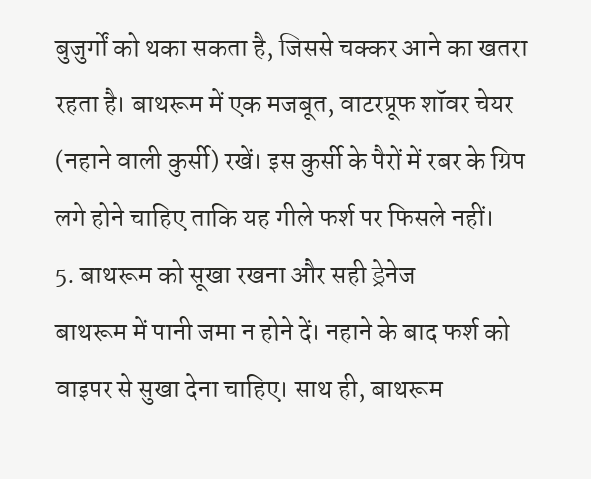बुजुर्गों को थका सकता है, जिससे चक्कर आने का खतरा रहता है। बाथरूम में एक मजबूत, वाटरप्रूफ शॉवर चेयर (नहाने वाली कुर्सी) रखें। इस कुर्सी के पैरों में रबर के ग्रिप लगे होने चाहिए ताकि यह गीले फर्श पर फिसले नहीं।
5. बाथरूम को सूखा रखना और सही ड्रेनेज
बाथरूम में पानी जमा न होने दें। नहाने के बाद फर्श को वाइपर से सुखा देना चाहिए। साथ ही, बाथरूम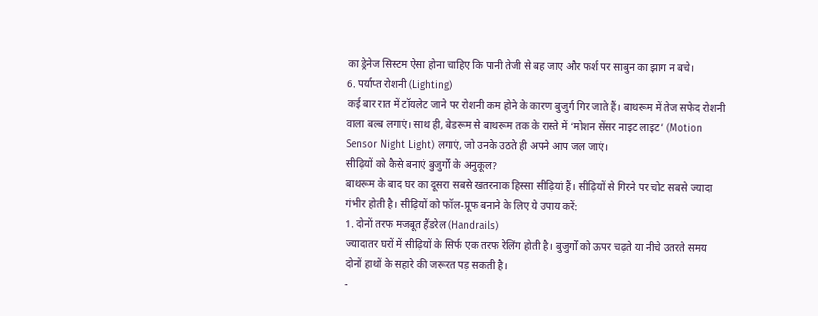का ड्रेनेज सिस्टम ऐसा होना चाहिए कि पानी तेजी से बह जाए और फर्श पर साबुन का झाग न बचे।
6. पर्याप्त रोशनी (Lighting)
कई बार रात में टॉयलेट जाने पर रोशनी कम होने के कारण बुजुर्ग गिर जाते हैं। बाथरूम में तेज सफेद रोशनी वाला बल्ब लगाएं। साथ ही, बेडरूम से बाथरूम तक के रास्ते में ‘मोशन सेंसर नाइट लाइट’ (Motion Sensor Night Light) लगाएं, जो उनके उठते ही अपने आप जल जाएं।
सीढ़ियों को कैसे बनाएं बुजुर्गों के अनुकूल?
बाथरूम के बाद घर का दूसरा सबसे खतरनाक हिस्सा सीढ़ियां हैं। सीढ़ियों से गिरने पर चोट सबसे ज्यादा गंभीर होती है। सीढ़ियों को फॉल-प्रूफ बनाने के लिए ये उपाय करें:
1. दोनों तरफ मजबूत हैंडरेल (Handrails)
ज्यादातर घरों में सीढ़ियों के सिर्फ एक तरफ रेलिंग होती है। बुजुर्गों को ऊपर चढ़ते या नीचे उतरते समय दोनों हाथों के सहारे की जरूरत पड़ सकती है।
-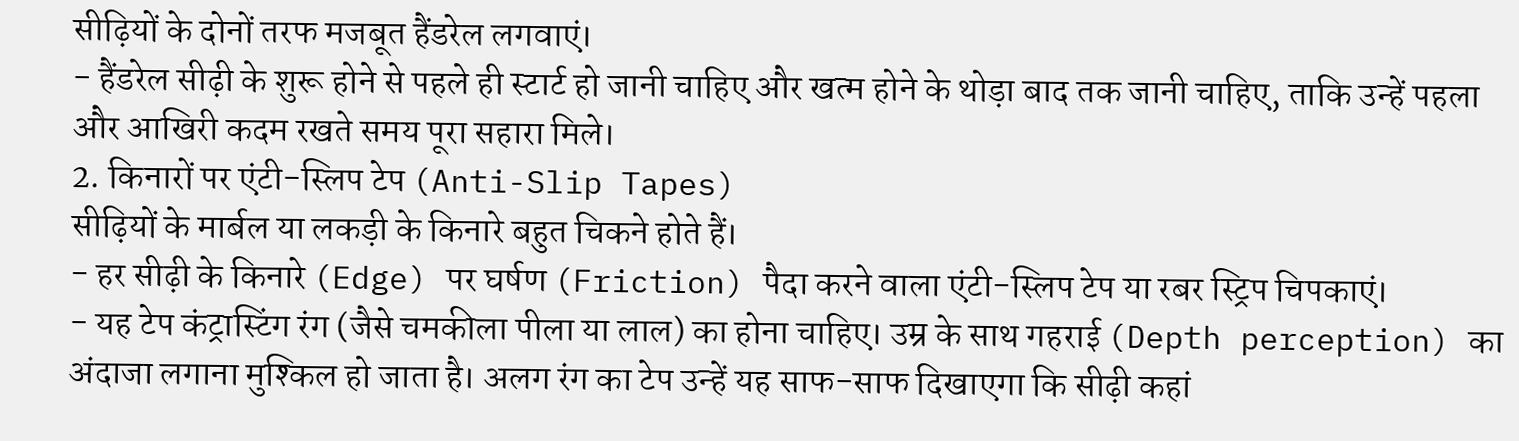सीढ़ियों के दोनों तरफ मजबूत हैंडरेल लगवाएं।
- हैंडरेल सीढ़ी के शुरू होने से पहले ही स्टार्ट हो जानी चाहिए और खत्म होने के थोड़ा बाद तक जानी चाहिए, ताकि उन्हें पहला और आखिरी कदम रखते समय पूरा सहारा मिले।
2. किनारों पर एंटी-स्लिप टेप (Anti-Slip Tapes)
सीढ़ियों के मार्बल या लकड़ी के किनारे बहुत चिकने होते हैं।
- हर सीढ़ी के किनारे (Edge) पर घर्षण (Friction) पैदा करने वाला एंटी-स्लिप टेप या रबर स्ट्रिप चिपकाएं।
- यह टेप कंट्रास्टिंग रंग (जैसे चमकीला पीला या लाल) का होना चाहिए। उम्र के साथ गहराई (Depth perception) का अंदाजा लगाना मुश्किल हो जाता है। अलग रंग का टेप उन्हें यह साफ-साफ दिखाएगा कि सीढ़ी कहां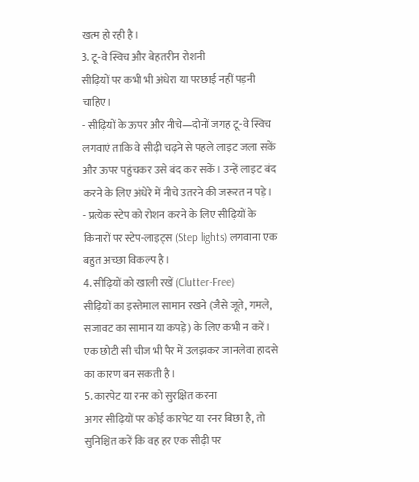खत्म हो रही है।
3. टू-वे स्विच और बेहतरीन रोशनी
सीढ़ियों पर कभी भी अंधेरा या परछाई नहीं पड़नी चाहिए।
- सीढ़ियों के ऊपर और नीचे—दोनों जगह टू-वे स्विच लगवाएं ताकि वे सीढ़ी चढ़ने से पहले लाइट जला सकें और ऊपर पहुंचकर उसे बंद कर सकें। उन्हें लाइट बंद करने के लिए अंधेरे में नीचे उतरने की जरूरत न पड़े।
- प्रत्येक स्टेप को रोशन करने के लिए सीढ़ियों के किनारों पर स्टेप-लाइट्स (Step lights) लगवाना एक बहुत अच्छा विकल्प है।
4. सीढ़ियों को खाली रखें (Clutter-Free)
सीढ़ियों का इस्तेमाल सामान रखने (जैसे जूते, गमले, सजावट का सामान या कपड़े) के लिए कभी न करें। एक छोटी सी चीज भी पैर में उलझकर जानलेवा हादसे का कारण बन सकती है।
5. कारपेट या रनर को सुरक्षित करना
अगर सीढ़ियों पर कोई कारपेट या रनर बिछा है, तो सुनिश्चित करें कि वह हर एक सीढ़ी पर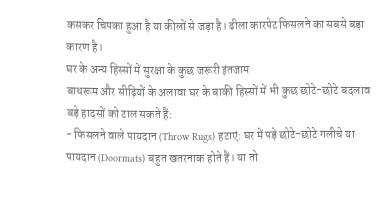कसकर चिपका हुआ है या कीलों से जड़ा है। ढीला कारपेट फिसलने का सबसे बड़ा कारण है।
घर के अन्य हिस्सों में सुरक्षा के कुछ जरूरी इंतजाम
बाथरूम और सीढ़ियों के अलावा घर के बाकी हिस्सों में भी कुछ छोटे-छोटे बदलाव बड़े हादसों को टाल सकते हैं:
- फिसलने वाले पायदान (Throw Rugs) हटाएं: घर में पड़े छोटे-छोटे गलीचे या पायदान (Doormats) बहुत खतरनाक होते हैं। या तो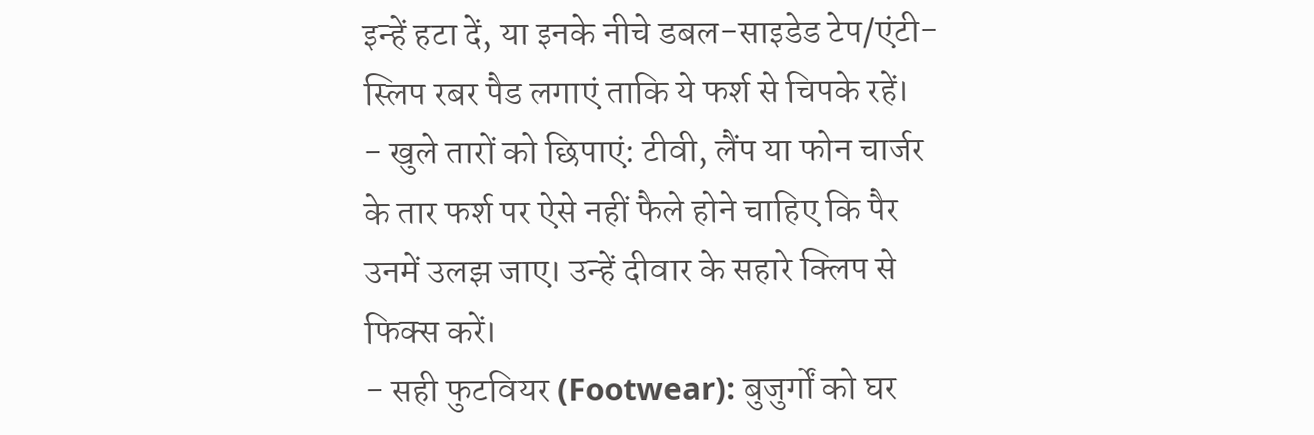इन्हें हटा दें, या इनके नीचे डबल-साइडेड टेप/एंटी-स्लिप रबर पैड लगाएं ताकि ये फर्श से चिपके रहें।
- खुले तारों को छिपाएं: टीवी, लैंप या फोन चार्जर के तार फर्श पर ऐसे नहीं फैले होने चाहिए कि पैर उनमें उलझ जाए। उन्हें दीवार के सहारे क्लिप से फिक्स करें।
- सही फुटवियर (Footwear): बुजुर्गों को घर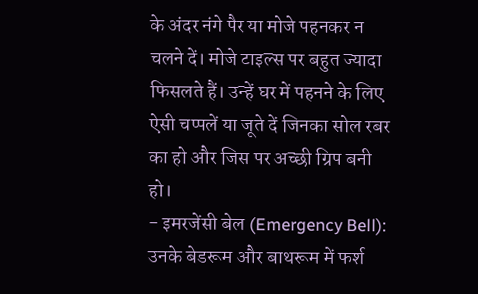के अंदर नंगे पैर या मोजे पहनकर न चलने दें। मोजे टाइल्स पर बहुत ज्यादा फिसलते हैं। उन्हें घर में पहनने के लिए ऐसी चप्पलें या जूते दें जिनका सोल रबर का हो और जिस पर अच्छी ग्रिप बनी हो।
- इमरजेंसी बेल (Emergency Bell): उनके बेडरूम और बाथरूम में फर्श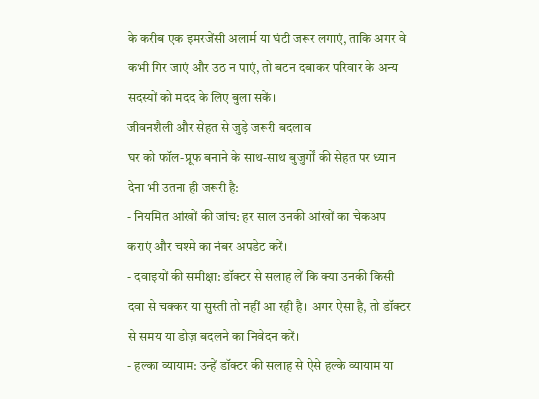के करीब एक इमरजेंसी अलार्म या घंटी जरूर लगाएं, ताकि अगर वे कभी गिर जाएं और उठ न पाएं, तो बटन दबाकर परिवार के अन्य सदस्यों को मदद के लिए बुला सकें।
जीवनशैली और सेहत से जुड़े जरूरी बदलाव
घर को फॉल-प्रूफ बनाने के साथ-साथ बुजुर्गों की सेहत पर ध्यान देना भी उतना ही जरूरी है:
- नियमित आंखों की जांच: हर साल उनकी आंखों का चेकअप कराएं और चश्मे का नंबर अपडेट करें।
- दवाइयों की समीक्षा: डॉक्टर से सलाह लें कि क्या उनकी किसी दवा से चक्कर या सुस्ती तो नहीं आ रही है। अगर ऐसा है, तो डॉक्टर से समय या डोज़ बदलने का निवेदन करें।
- हल्का व्यायाम: उन्हें डॉक्टर की सलाह से ऐसे हल्के व्यायाम या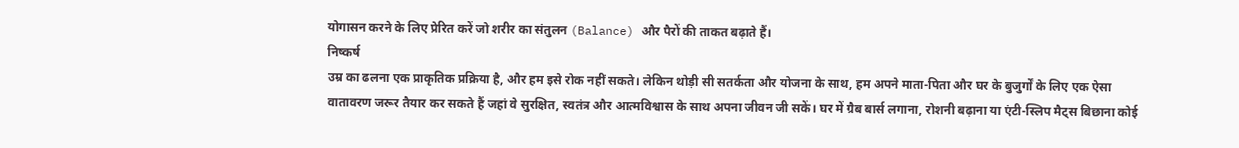योगासन करने के लिए प्रेरित करें जो शरीर का संतुलन (Balance) और पैरों की ताकत बढ़ाते हैं।
निष्कर्ष
उम्र का ढलना एक प्राकृतिक प्रक्रिया है, और हम इसे रोक नहीं सकते। लेकिन थोड़ी सी सतर्कता और योजना के साथ, हम अपने माता-पिता और घर के बुजुर्गों के लिए एक ऐसा वातावरण जरूर तैयार कर सकते हैं जहां वे सुरक्षित, स्वतंत्र और आत्मविश्वास के साथ अपना जीवन जी सकें। घर में ग्रैब बार्स लगाना, रोशनी बढ़ाना या एंटी-स्लिप मैट्स बिछाना कोई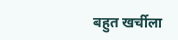बहुत खर्चीला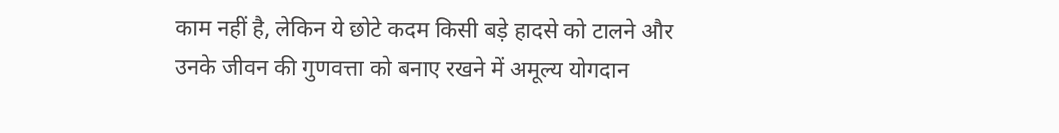काम नहीं है, लेकिन ये छोटे कदम किसी बड़े हादसे को टालने और उनके जीवन की गुणवत्ता को बनाए रखने में अमूल्य योगदान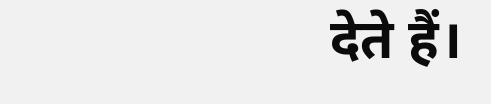देते हैं।